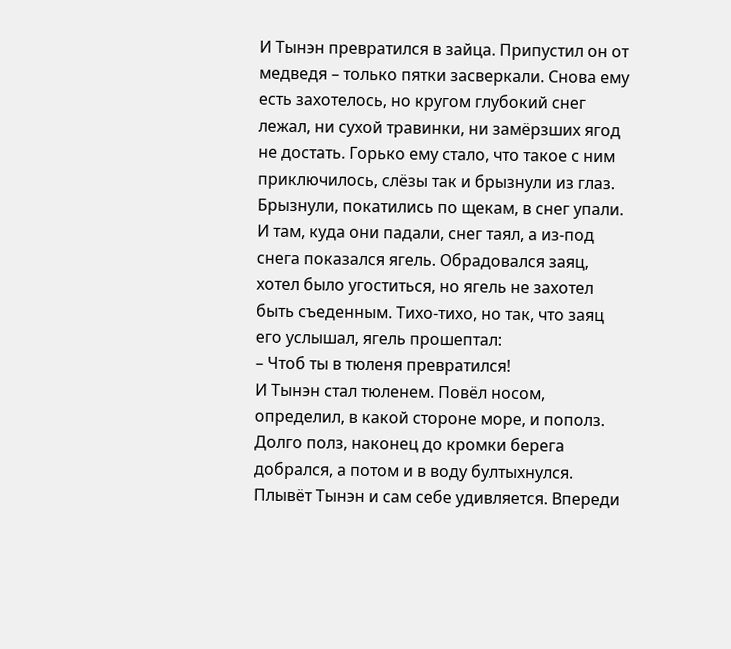И Тынэн превратился в зайца. Припустил он от медведя – только пятки засверкали. Снова ему есть захотелось, но кругом глубокий снег лежал, ни сухой травинки, ни замёрзших ягод не достать. Горько ему стало, что такое с ним приключилось, слёзы так и брызнули из глаз. Брызнули, покатились по щекам, в снег упали. И там, куда они падали, снег таял, а из-под снега показался ягель. Обрадовался заяц, хотел было угоститься, но ягель не захотел быть съеденным. Тихо-тихо, но так, что заяц его услышал, ягель прошептал:
– Чтоб ты в тюленя превратился!
И Тынэн стал тюленем. Повёл носом, определил, в какой стороне море, и пополз. Долго полз, наконец до кромки берега добрался, а потом и в воду бултыхнулся. Плывёт Тынэн и сам себе удивляется. Впереди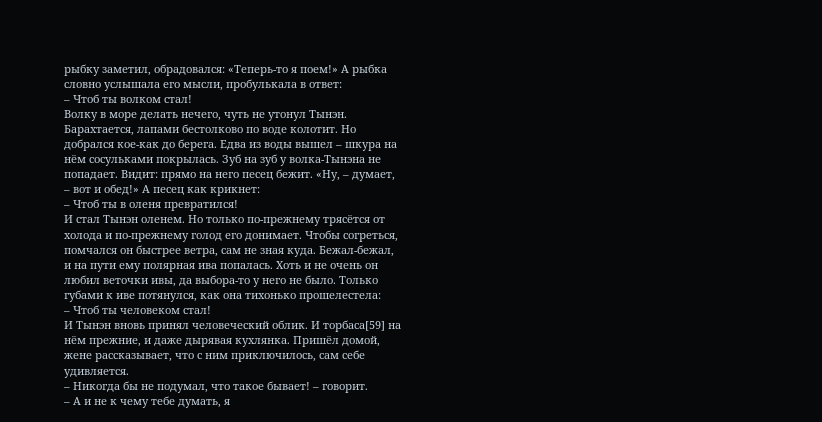рыбку заметил, обрадовался: «Теперь-то я поем!» А рыбка словно услышала его мысли, пробулькала в ответ:
– Чтоб ты волком стал!
Волку в море делать нечего, чуть не утонул Тынэн. Барахтается, лапами бестолково по воде колотит. Но добрался кое-как до берега. Едва из воды вышел – шкура на нём сосульками покрылась. Зуб на зуб у волка-Тынэна не попадает. Видит: прямо на него песец бежит. «Ну, – думает, – вот и обед!» А песец как крикнет:
– Чтоб ты в оленя превратился!
И стал Тынэн оленем. Но только по-прежнему трясётся от холода и по-прежнему голод его донимает. Чтобы согреться, помчался он быстрее ветра, сам не зная куда. Бежал-бежал, и на пути ему полярная ива попалась. Хоть и не очень он любил веточки ивы, да выбора-то у него не было. Только губами к иве потянулся, как она тихонько прошелестела:
– Чтоб ты человеком стал!
И Тынэн вновь принял человеческий облик. И торбаса[59] на нём прежние, и даже дырявая кухлянка. Пришёл домой, жене рассказывает, что с ним приключилось, сам себе удивляется.
– Никогда бы не подумал, что такое бывает! – говорит.
– А и не к чему тебе думать, я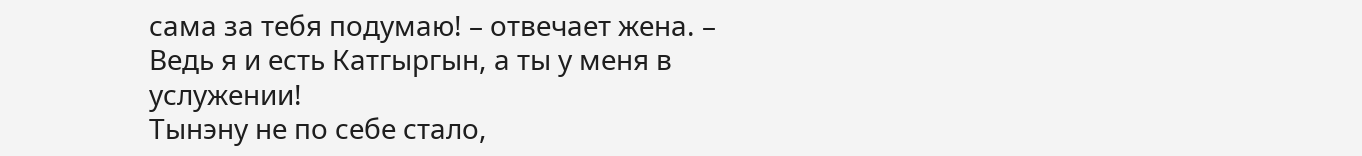сама за тебя подумаю! – отвечает жена. – Ведь я и есть Катгыргын, а ты у меня в услужении!
Тынэну не по себе стало,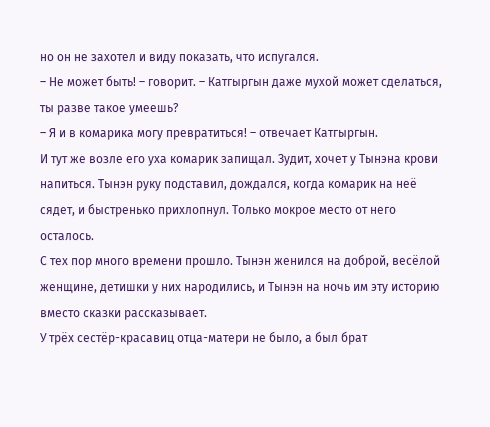но он не захотел и виду показать, что испугался.
– Не может быть! – говорит. – Катгыргын даже мухой может сделаться, ты разве такое умеешь?
– Я и в комарика могу превратиться! – отвечает Катгыргын.
И тут же возле его уха комарик запищал. Зудит, хочет у Тынэна крови напиться. Тынэн руку подставил, дождался, когда комарик на неё сядет, и быстренько прихлопнул. Только мокрое место от него осталось.
С тех пор много времени прошло. Тынэн женился на доброй, весёлой женщине, детишки у них народились, и Тынэн на ночь им эту историю вместо сказки рассказывает.
У трёх сестёр-красавиц отца-матери не было, а был брат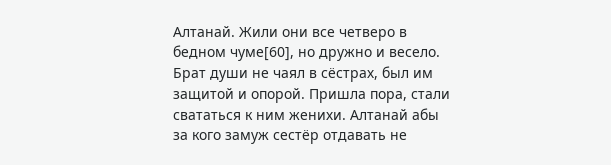Алтанай. Жили они все четверо в бедном чуме[60], но дружно и весело. Брат души не чаял в сёстрах, был им защитой и опорой. Пришла пора, стали свататься к ним женихи. Алтанай абы за кого замуж сестёр отдавать не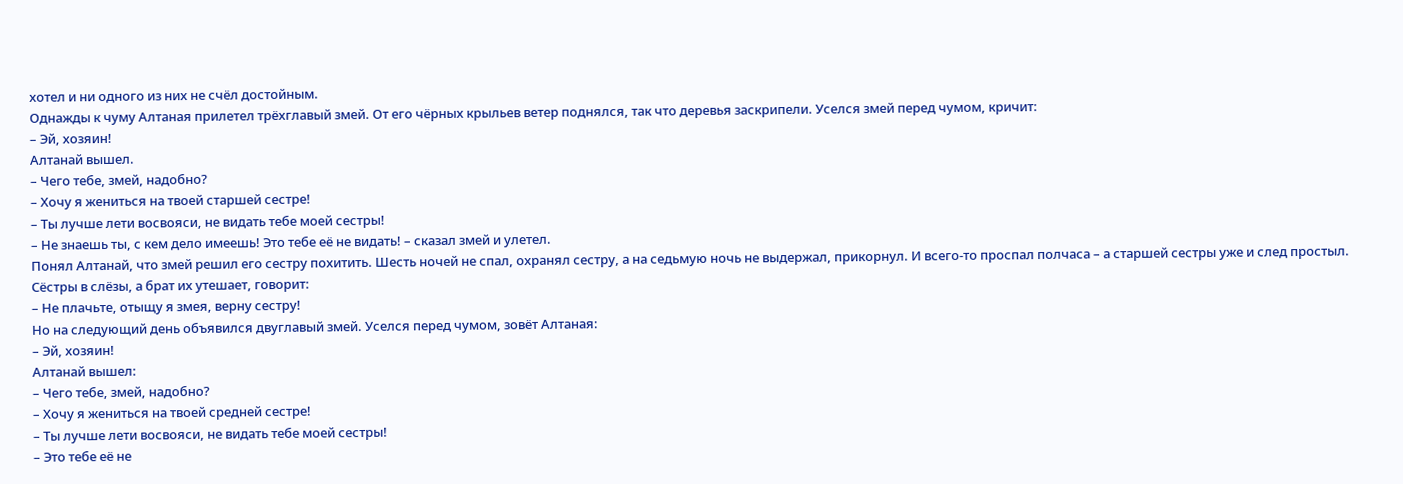хотел и ни одного из них не счёл достойным.
Однажды к чуму Алтаная прилетел трёхглавый змей. От его чёрных крыльев ветер поднялся, так что деревья заскрипели. Уселся змей перед чумом, кричит:
– Эй, хозяин!
Алтанай вышел.
– Чего тебе, змей, надобно?
– Хочу я жениться на твоей старшей сестре!
– Ты лучше лети восвояси, не видать тебе моей сестры!
– Не знаешь ты, с кем дело имеешь! Это тебе её не видать! – сказал змей и улетел.
Понял Алтанай, что змей решил его сестру похитить. Шесть ночей не спал, охранял сестру, а на седьмую ночь не выдержал, прикорнул. И всего-то проспал полчаса – а старшей сестры уже и след простыл. Сёстры в слёзы, а брат их утешает, говорит:
– Не плачьте, отыщу я змея, верну сестру!
Но на следующий день объявился двуглавый змей. Уселся перед чумом, зовёт Алтаная:
– Эй, хозяин!
Алтанай вышел:
– Чего тебе, змей, надобно?
– Хочу я жениться на твоей средней сестре!
– Ты лучше лети восвояси, не видать тебе моей сестры!
– Это тебе её не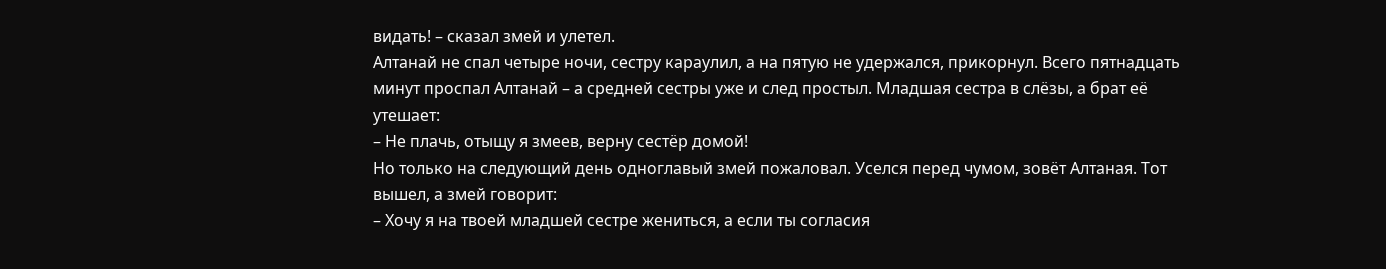видать! – сказал змей и улетел.
Алтанай не спал четыре ночи, сестру караулил, а на пятую не удержался, прикорнул. Всего пятнадцать минут проспал Алтанай – а средней сестры уже и след простыл. Младшая сестра в слёзы, а брат её утешает:
– Не плачь, отыщу я змеев, верну сестёр домой!
Но только на следующий день одноглавый змей пожаловал. Уселся перед чумом, зовёт Алтаная. Тот вышел, а змей говорит:
– Хочу я на твоей младшей сестре жениться, а если ты согласия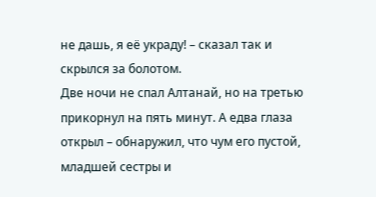не дашь, я её украду! – сказал так и скрылся за болотом.
Две ночи не спал Алтанай, но на третью прикорнул на пять минут. А едва глаза открыл – обнаружил, что чум его пустой, младшей сестры и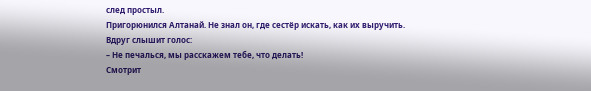след простыл.
Пригорюнился Алтанай. Не знал он, где сестёр искать, как их выручить.
Вдруг слышит голос:
– Не печалься, мы расскажем тебе, что делать!
Смотрит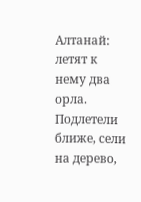Алтанай: летят к нему два орла. Подлетели ближе, сели на дерево,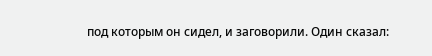под которым он сидел, и заговорили. Один сказал: